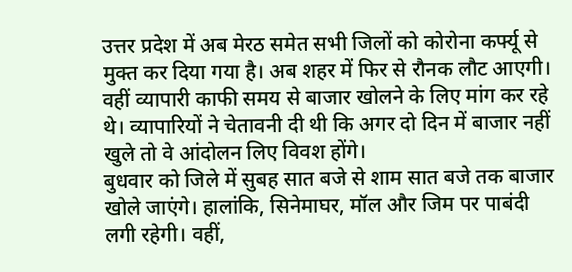उत्तर प्रदेश में अब मेरठ समेत सभी जिलों को कोरोना कर्फ्यू से मुक्त कर दिया गया है। अब शहर में फिर से रौनक लौट आएगी। वहीं व्यापारी काफी समय से बाजार खोलने के लिए मांग कर रहे थे। व्यापारियों ने चेतावनी दी थी कि अगर दो दिन में बाजार नहीं खुले तो वे आंदोलन लिए विवश होंगे।
बुधवार को जिले में सुबह सात बजे से शाम सात बजे तक बाजार खोले जाएंगे। हालांकि, सिनेमाघर, मॉल और जिम पर पाबंदी लगी रहेगी। वहीं,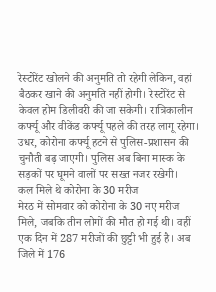रेस्टोरेंट खोलने की अनुमति तो रहेगी लेकिन, वहां बैठकर खाने की अनुमति नहीं होगी। रेस्टोरेंट से केवल होम डिलीवरी की जा सकेगी। रात्रिकालीन कर्फ्यू और वीकेंड कर्फ्यू पहले की तरह लागू रहेगा। उधर, कोरोना कर्फ्यू हटने से पुलिस-प्रशासन की चुनौती बढ़ जाएगी। पुलिस अब बिना मास्क के सड़कों पर घूमने वालों पर सख्त नजर रखेगी।
कल मिले थे कोरोना के 30 मरीज
मेरठ में सोमवार को कोरोना के 30 नए मरीज मिले, जबकि तीन लोगों की मौत हो गई थी। वहीं एक दिन में 287 मरीजों की छुट्टी भी हुई है। अब जिले में 176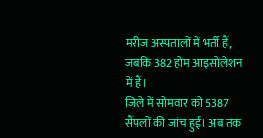मरीज अस्पतालों में भर्ती हैं, जबकि 382 होम आइसोलेशन में हैं।
जिले में सोमवार को 5387 सैंपलों की जांच हुई। अब तक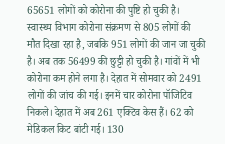65651 लोगों को कोरोना की पुष्टि हो चुकी है। स्वास्थ्य विभाग कोरोना संक्रमण से 805 लोगों की मौत दिखा रहा है, जबकि 951 लोगों की जान जा चुकी है। अब तक 56499 की छुट्टी हो चुकी है। गांवों में भी कोरोना कम होने लगा है। देहात में सोमवार को 2491 लोगों की जांच की गई। इनमें चार कोरोना पॉजिटिव निकले। देहात में अब 261 एक्टिव केस हैं। 62 को मेडिकल किट बांटी गई। 130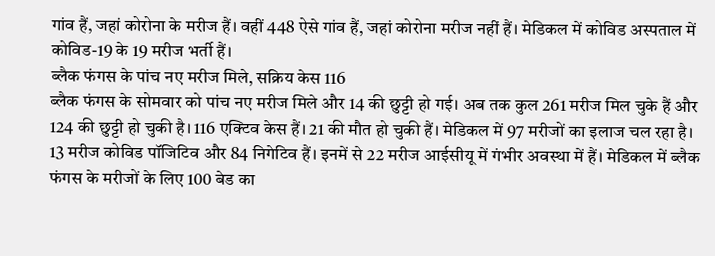गांव हैं, जहां कोरोना के मरीज हैं। वहीं 448 ऐसे गांव हैं, जहां कोरोना मरीज नहीं हैं। मेडिकल में कोविड अस्पताल में कोविड-19 के 19 मरीज भर्ती हैं।
ब्लैक फंगस के पांच नए मरीज मिले, सक्रिय केस 116
ब्लैक फंगस के सोमवार को पांच नए मरीज मिले और 14 की छुट्टी हो गई। अब तक कुल 261 मरीज मिल चुके हैं और 124 की छुट्टी हो चुकी है। 116 एक्टिव केस हैं। 21 की मौत हो चुकी हैं। मेडिकल में 97 मरीजों का इलाज चल रहा है। 13 मरीज कोविड पॉजिटिव और 84 निगेटिव हैं। इनमें से 22 मरीज आईसीयू में गंभीर अवस्था में हैं। मेडिकल में ब्लैक फंगस के मरीजों के लिए 100 बेड का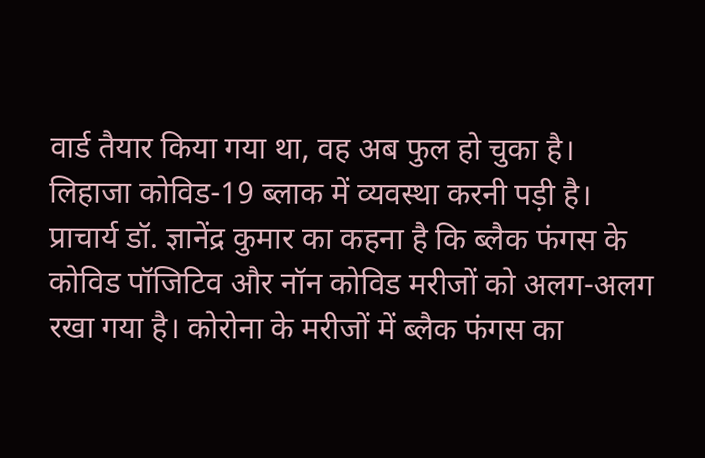वार्ड तैयार किया गया था, वह अब फुल हो चुका है। लिहाजा कोविड-19 ब्लाक में व्यवस्था करनी पड़ी है।
प्राचार्य डॉ. ज्ञानेंद्र कुमार का कहना है कि ब्लैक फंगस के कोविड पॉजिटिव और नॉन कोविड मरीजों को अलग-अलग रखा गया है। कोरोना के मरीजों में ब्लैक फंगस का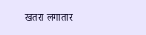खतरा लगातार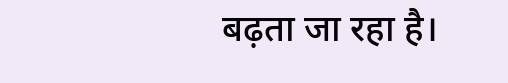बढ़ता जा रहा है।